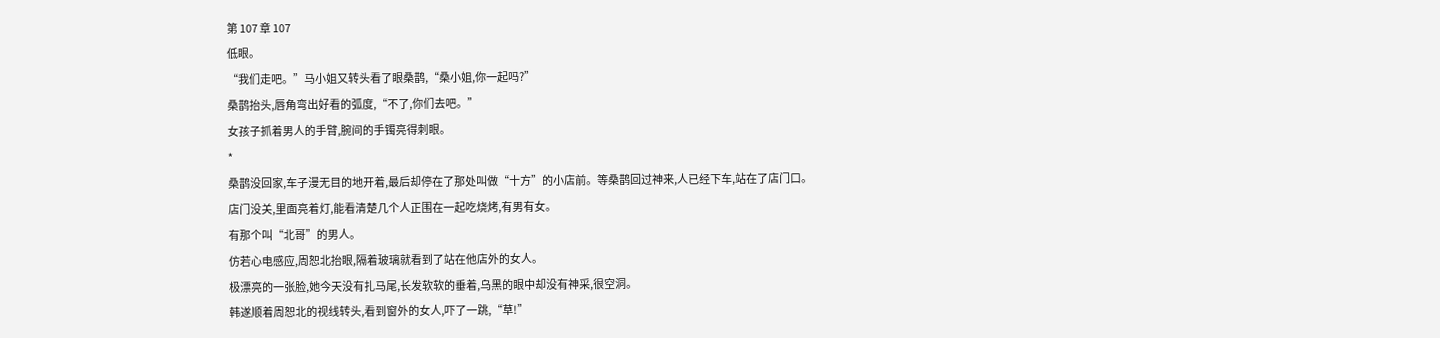第 107 章 107
低眼。
“我们走吧。”马小姐又转头看了眼桑鹊,“桑小姐,你一起吗?”
桑鹊抬头,唇角弯出好看的弧度,“不了,你们去吧。”
女孩子抓着男人的手臂,腕间的手镯亮得刺眼。
*
桑鹊没回家,车子漫无目的地开着,最后却停在了那处叫做“十方”的小店前。等桑鹊回过神来,人已经下车,站在了店门口。
店门没关,里面亮着灯,能看清楚几个人正围在一起吃烧烤,有男有女。
有那个叫“北哥”的男人。
仿若心电感应,周恕北抬眼,隔着玻璃就看到了站在他店外的女人。
极漂亮的一张脸,她今天没有扎马尾,长发软软的垂着,乌黑的眼中却没有神采,很空洞。
韩遂顺着周恕北的视线转头,看到窗外的女人,吓了一跳,“草!”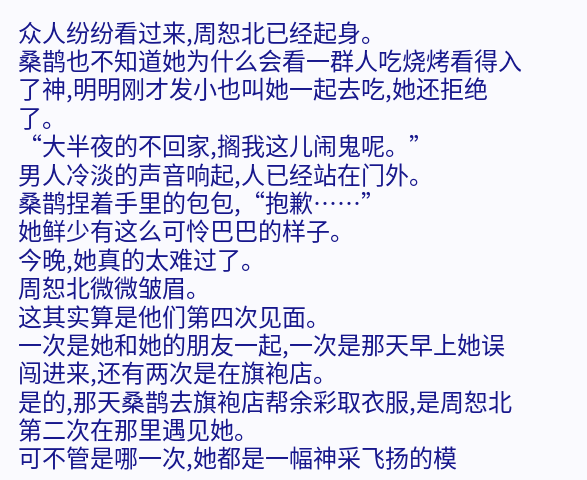众人纷纷看过来,周恕北已经起身。
桑鹊也不知道她为什么会看一群人吃烧烤看得入了神,明明刚才发小也叫她一起去吃,她还拒绝了。
“大半夜的不回家,搁我这儿闹鬼呢。”
男人冷淡的声音响起,人已经站在门外。
桑鹊捏着手里的包包,“抱歉……”
她鲜少有这么可怜巴巴的样子。
今晚,她真的太难过了。
周恕北微微皱眉。
这其实算是他们第四次见面。
一次是她和她的朋友一起,一次是那天早上她误闯进来,还有两次是在旗袍店。
是的,那天桑鹊去旗袍店帮余彩取衣服,是周恕北第二次在那里遇见她。
可不管是哪一次,她都是一幅神采飞扬的模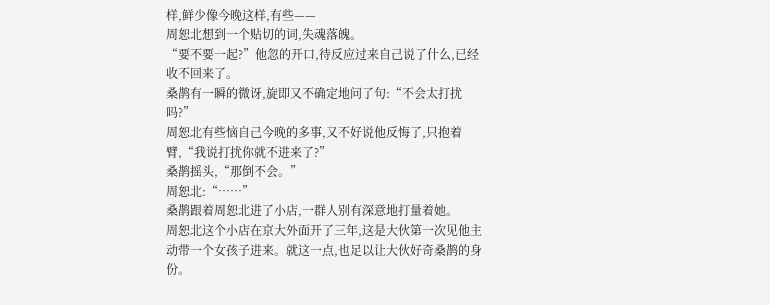样,鲜少像今晚这样,有些——
周恕北想到一个贴切的词,失魂落魄。
“要不要一起?”他忽的开口,待反应过来自己说了什么,已经收不回来了。
桑鹊有一瞬的微讶,旋即又不确定地问了句:“不会太打扰吗?”
周恕北有些恼自己今晚的多事,又不好说他反悔了,只抱着臂,“我说打扰你就不进来了?”
桑鹊摇头,“那倒不会。”
周恕北:“……”
桑鹊跟着周恕北进了小店,一群人别有深意地打量着她。
周恕北这个小店在京大外面开了三年,这是大伙第一次见他主动带一个女孩子进来。就这一点,也足以让大伙好奇桑鹊的身份。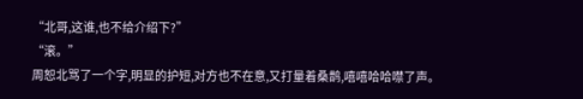“北哥,这谁,也不给介绍下?”
“滚。”
周恕北骂了一个字,明显的护短,对方也不在意,又打量着桑鹊,嘻嘻哈哈噤了声。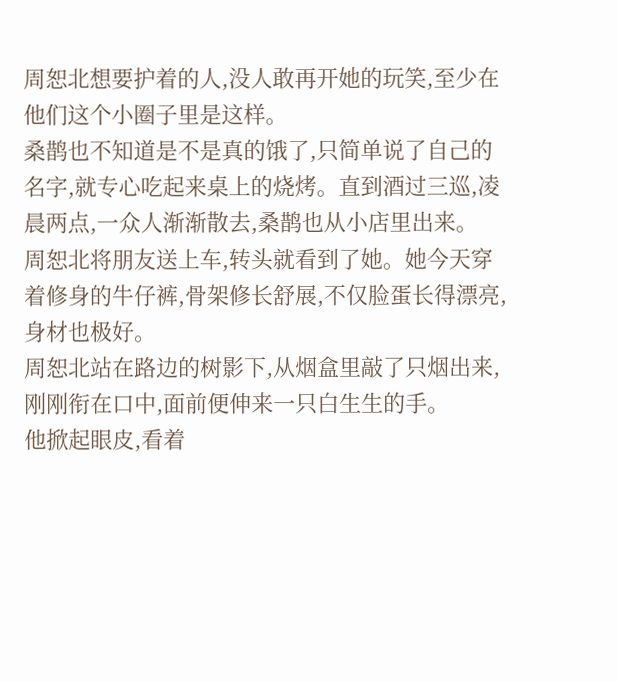周恕北想要护着的人,没人敢再开她的玩笑,至少在他们这个小圈子里是这样。
桑鹊也不知道是不是真的饿了,只简单说了自己的名字,就专心吃起来桌上的烧烤。直到酒过三巡,凌晨两点,一众人渐渐散去,桑鹊也从小店里出来。
周恕北将朋友送上车,转头就看到了她。她今天穿着修身的牛仔裤,骨架修长舒展,不仅脸蛋长得漂亮,身材也极好。
周恕北站在路边的树影下,从烟盒里敲了只烟出来,刚刚衔在口中,面前便伸来一只白生生的手。
他掀起眼皮,看着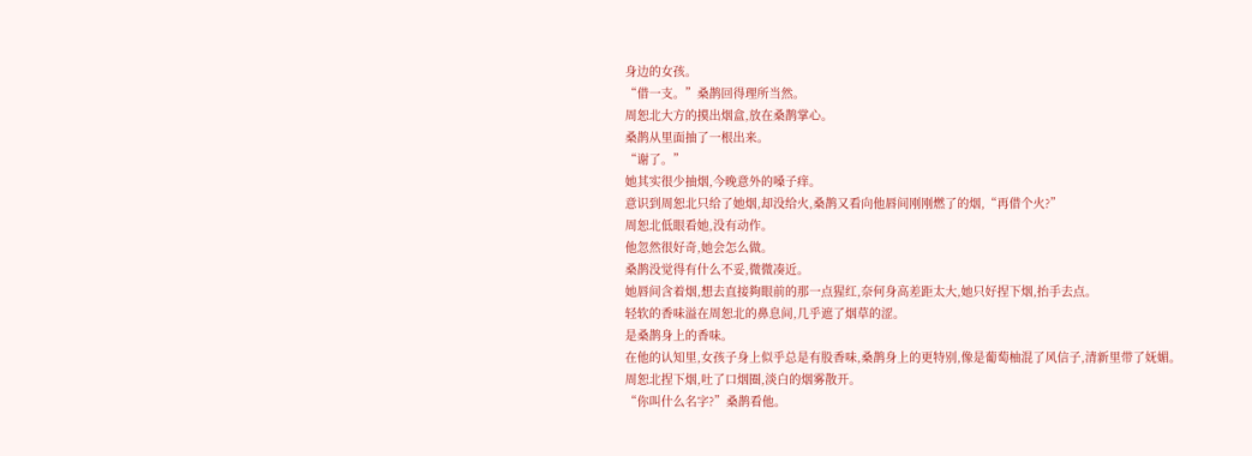身边的女孩。
“借一支。”桑鹊回得理所当然。
周恕北大方的摸出烟盒,放在桑鹊掌心。
桑鹊从里面抽了一根出来。
“谢了。”
她其实很少抽烟,今晚意外的嗓子痒。
意识到周恕北只给了她烟,却没给火,桑鹊又看向他唇间刚刚燃了的烟,“再借个火?”
周恕北低眼看她,没有动作。
他忽然很好奇,她会怎么做。
桑鹊没觉得有什么不妥,微微凑近。
她唇间含着烟,想去直接夠眼前的那一点猩红,奈何身高差距太大,她只好捏下烟,抬手去点。
轻软的香味溢在周恕北的鼻息间,几乎遮了烟草的涩。
是桑鹊身上的香味。
在他的认知里,女孩子身上似乎总是有股香味,桑鹊身上的更特别,像是葡萄柚混了风信子,清新里带了妩媚。
周恕北捏下烟,吐了口烟圈,淡白的烟雾散开。
“你叫什么名字?”桑鹊看他。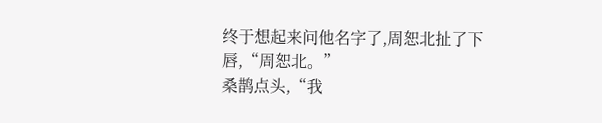终于想起来问他名字了,周恕北扯了下唇,“周恕北。”
桑鹊点头,“我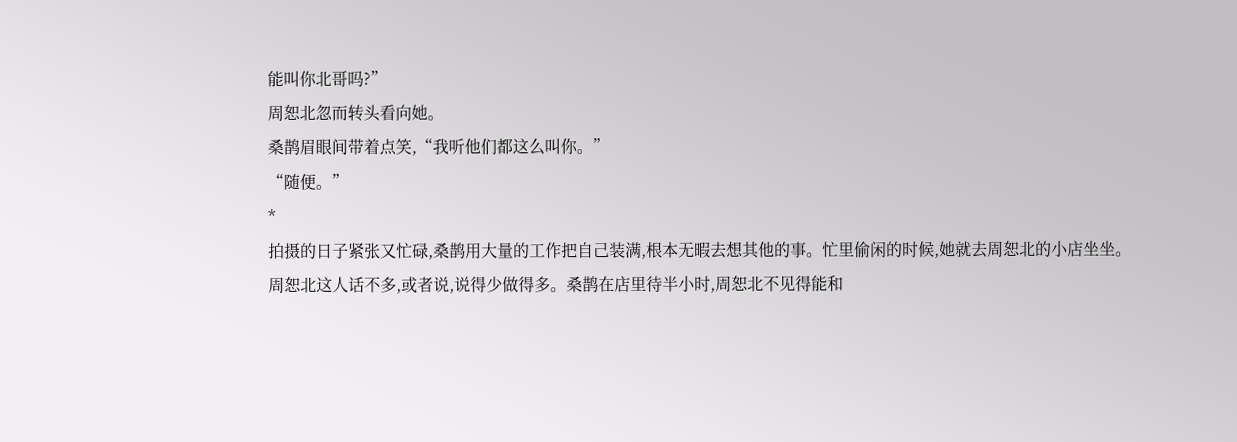能叫你北哥吗?”
周恕北忽而转头看向她。
桑鹊眉眼间带着点笑,“我听他们都这么叫你。”
“随便。”
*
拍摄的日子紧张又忙碌,桑鹊用大量的工作把自己装满,根本无暇去想其他的事。忙里偷闲的时候,她就去周恕北的小店坐坐。
周恕北这人话不多,或者说,说得少做得多。桑鹊在店里待半小时,周恕北不见得能和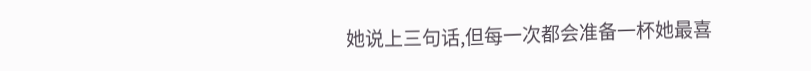她说上三句话,但每一次都会准备一杯她最喜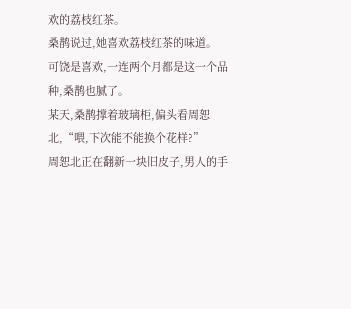欢的荔枝红茶。
桑鹊说过,她喜欢荔枝红茶的味道。
可饶是喜欢,一连两个月都是这一个品种,桑鹊也腻了。
某天,桑鹊撑着玻璃柜,偏头看周恕北,“喂,下次能不能换个花样?”
周恕北正在翻新一块旧皮子,男人的手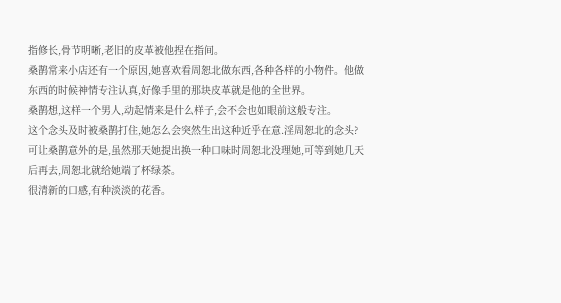指修长,骨节明晰,老旧的皮革被他捏在指间。
桑鹊常来小店还有一个原因,她喜欢看周恕北做东西,各种各样的小物件。他做东西的时候神情专注认真,好像手里的那块皮革就是他的全世界。
桑鹊想,这样一个男人,动起情来是什么样子,会不会也如眼前这般专注。
这个念头及时被桑鹊打住,她怎么会突然生出这种近乎在意.淫周恕北的念头?
可让桑鹊意外的是,虽然那天她提出换一种口味时周恕北没理她,可等到她几天后再去,周恕北就给她端了杯绿茶。
很清新的口感,有种淡淡的花香。